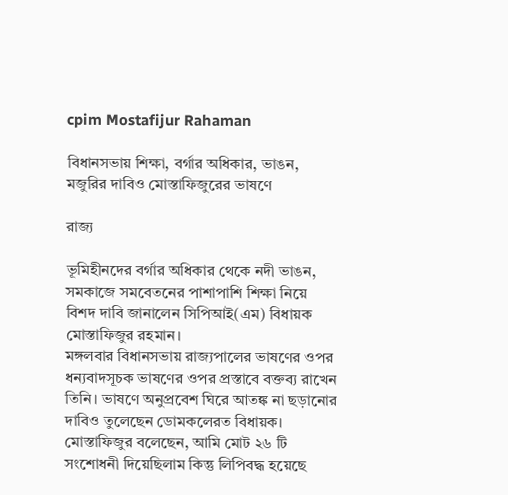cpim Mostafijur Rahaman

বিধানসভায় শিক্ষা, বর্গার অধিকার, ভাঙন, মজুরির দাবিও মোস্তাফিজুরের ভাষণে

রাজ্য

ভূমিহীনদের বর্গার অধিকার থেকে নদী ভাঙন, সমকাজে সমবেতনের পাশাপাশি শিক্ষা নিয়ে বিশদ দাবি জানালেন সিপিআই(এম) বিধায়ক মোস্তাফিজুর রহমান।
মঙ্গলবার বিধানসভায় রাজ্যপালের ভাষণের ওপর ধন্যবাদসূচক ভাষণের ওপর প্রস্তাবে বক্তব্য রাখেন তিনি। ভাষণে অনুপ্রবেশ ঘিরে আতঙ্ক না ছড়ানোর দাবিও তুলেছেন ডোমকলেরত বিধায়ক।
মোস্তাফিজুর বলেছেন, আমি মোট ২৬ টি সংশোধনী দিয়েছিলাম কিন্তু লিপিবদ্ধ হয়েছে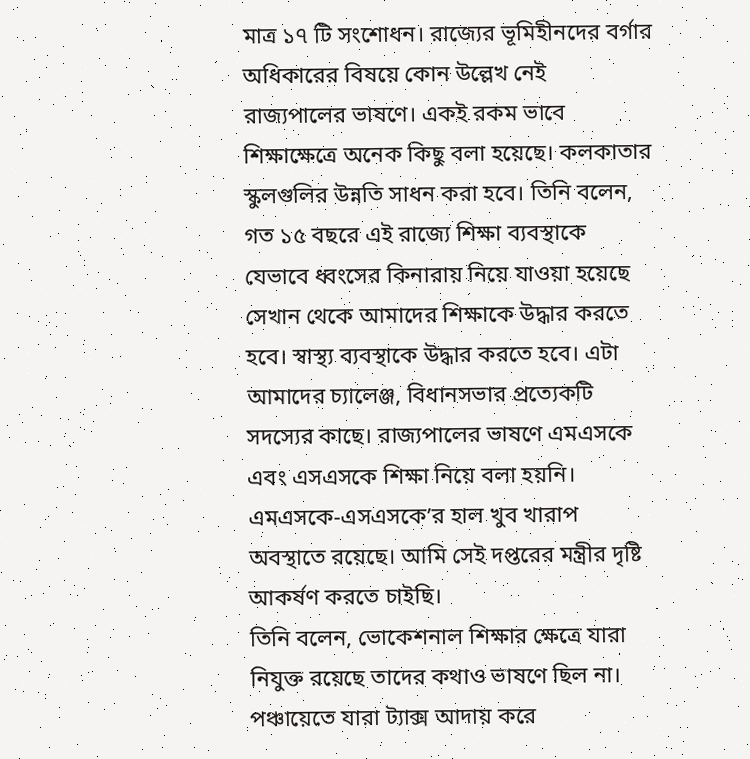মাত্র ১৭ টি সংশোধন। রাজ্যের ভূমিহীনদের বর্গার অধিকারের বিষয়ে কোন উল্লেখ নেই রাজ্যপালের ভাষণে। একই রকম ভাবে শিক্ষাক্ষেত্রে অনেক কিছু বলা হয়েছে। কলকাতার স্কুলগুলির উন্নতি সাধন করা হবে। তিনি বলেন, গত ১৫ বছরে এই রাজ্যে শিক্ষা ব্যবস্থাকে যেভাবে ধ্বংসের কিনারায় নিয়ে যাওয়া হয়েছে সেখান থেকে আমাদের শিক্ষাকে উদ্ধার করতে হবে। স্বাস্থ্য ব্যবস্থাকে উদ্ধার করতে হবে। এটা আমাদের চ্যালেঞ্জ, বিধানসভার প্রত্যেকটি সদস্যের কাছে। রাজ্যপালের ভাষণে এমএসকে এবং এসএসকে শিক্ষা নিয়ে বলা হয়নি। এমএসকে-এসএসকে’র হাল খুব খারাপ অবস্থাতে রয়েছে। আমি সেই দপ্তরের মন্ত্রীর দৃষ্টি আকর্ষণ করতে চাইছি।
তিনি বলেন, ভোকেশনাল শিক্ষার ক্ষেত্রে যারা নিযুক্ত রয়েছে তাদের কথাও ভাষণে ছিল না। পঞ্চায়েতে যারা ট্যাক্স আদায় করে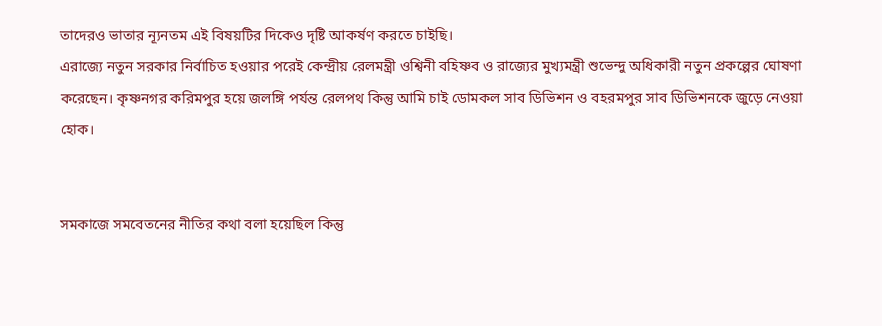তাদেরও ভাতার ন্যূনতম এই বিষয়টির দিকেও দৃষ্টি আকর্ষণ করতে চাইছি।
এরাজ্যে নতুন সরকার নির্বাচিত হওয়ার পরেই কেন্দ্রীয় রেলমন্ত্রী ওশ্বিনী বহিষ্ণব ও রাজ্যের মুখ্যমন্ত্রী শুভেন্দু অধিকারী নতুন প্রকল্পের ঘোষণা করেছেন। কৃষ্ণনগর করিমপুর হয়ে জলঙ্গি পর্যন্ত রেলপথ কিন্তু আমি চাই ডোমকল সাব ডিভিশন ও বহরমপুর সাব ডিভিশনকে জুড়ে নেওয়া হোক।


সমকাজে সমবেতনের নীতির কথা বলা হয়েছিল কিন্তু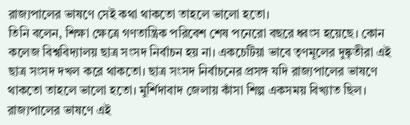রাজ্যপালের ভাষণে সেই কথা থাকতো তাহলে ভালো হতো।
তিনি বলেন, শিক্ষা ক্ষেত্রে গণতান্ত্রিক পরিবেশ শেষ পনেরো বছরে ধ্বংস হয়েছে। কোন কলেজ বিশ্ববিদ্যালয় ছাত্র সংসদ নির্বাচন হয় না। একচেটিয়া ভাবে তৃণমূলের দুষ্কৃতীরা এই ছাত্র সংসদ দখল করে থাকতো। ছাত্র সংসদ নির্বাচনের প্রসঙ্গ যদি রাজ্যপালের ভাষণে থাকতো তাহলে ভালো হতো। মুর্শিদাবাদ জেলায় কাঁসা শিল্প একসময় বিখ্যাত ছিল। রাজ্যপালের ভাষণে এই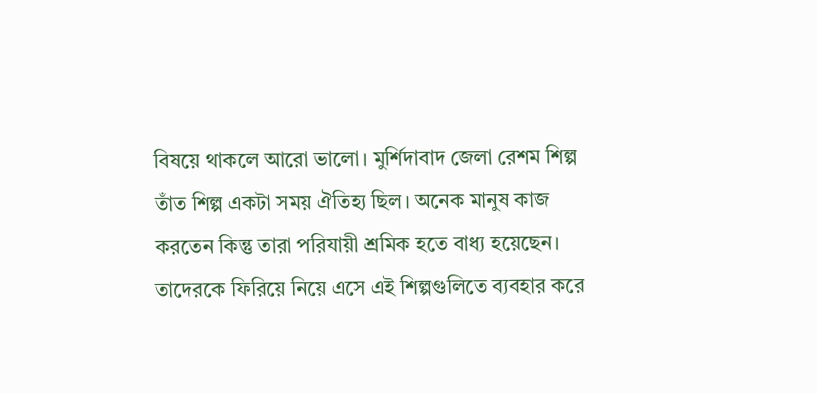বিষয়ে থাকলে আরো ভালো। মুর্শিদাবাদ জেলা রেশম শিল্প তাঁত শিল্প একটা সময় ঐতিহ্য ছিল। অনেক মানুষ কাজ করতেন কিন্তু তারা পরিযায়ী শ্রমিক হতে বাধ্য হয়েছেন। তাদেরকে ফিরিয়ে নিয়ে এসে এই শিল্পগুলিতে ব্যবহার করে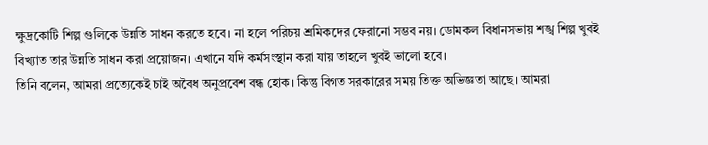ক্ষুদ্রকোটি শিল্প গুলিকে উন্নতি সাধন করতে হবে। না হলে পরিচয় শ্রমিকদের ফেরানো সম্ভব নয়। ডোমকল বিধানসভায় শঙ্খ শিল্প খুবই বিখ্যাত তার উন্নতি সাধন করা প্রয়োজন। এখানে যদি কর্মসংস্থান করা যায় তাহলে খুবই ভালো হবে।
তিনি বলেন, আমরা প্রত্যেকেই চাই অবৈধ অনুপ্রবেশ বন্ধ হোক। কিন্তু বিগত সরকারের সময় তিক্ত অভিজ্ঞতা আছে। আমরা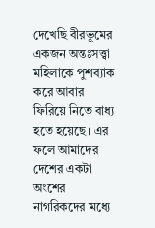দেখেছি বীরভূমের একজন অন্তঃসত্ত্বা মহিলাকে পুশব্যাক করে আবার ফিরিয়ে নিতে বাধ্য হতে হয়েছে। এর ফলে আমাদের দেশের একটা অংশের নাগরিকদের মধ্যে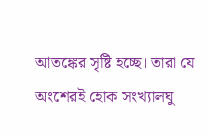আতঙ্কের সৃষ্টি হচ্ছে। তারা যে অংশেরই হোক সংখ্যালঘু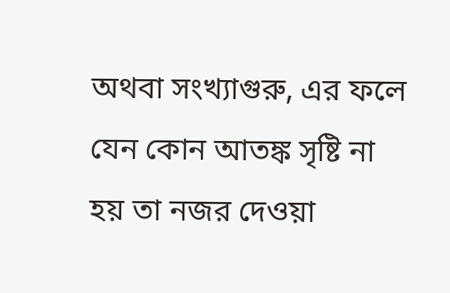অথবা সংখ্যাগুরু, এর ফলে যেন কোন আতঙ্ক সৃষ্টি না হয় তা নজর দেওয়া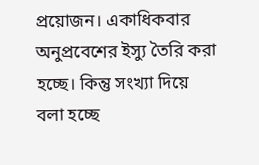প্রয়োজন। একাধিকবার অনুপ্রবেশের ইস্যু তৈরি করা হচ্ছে। কিন্তু সংখ্যা দিয়ে বলা হচ্ছে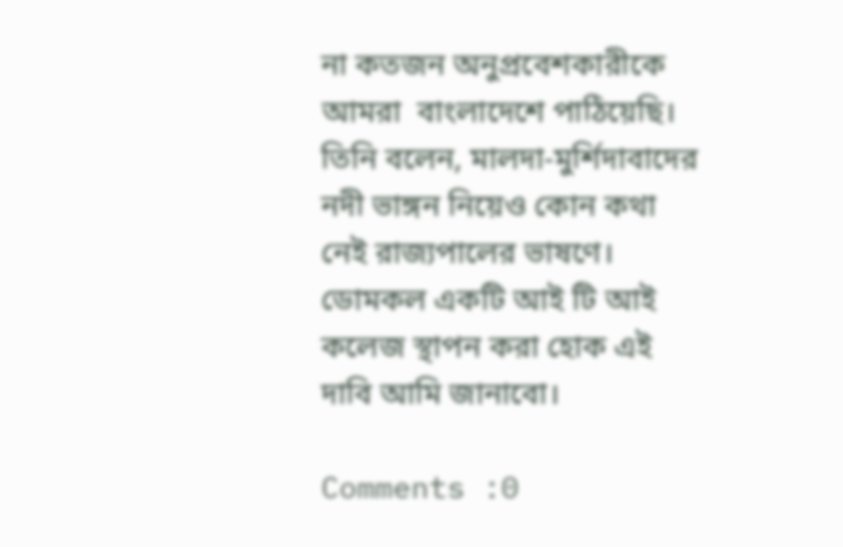না কতজন অনুপ্রবেশকারীকে আমরা  বাংলাদেশে পাঠিয়েছি।
তিনি বলেন, মালদা-মুর্শিদাবাদের নদী ভাঙ্গন নিয়েও কোন কথা নেই রাজ্যপালের ভাষণে। ডোমকল একটি আই টি আই কলেজ স্থাপন করা হোক এই দাবি আমি জানাবো।

Comments :0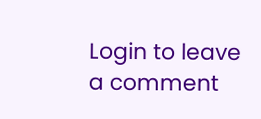Login to leave a comment